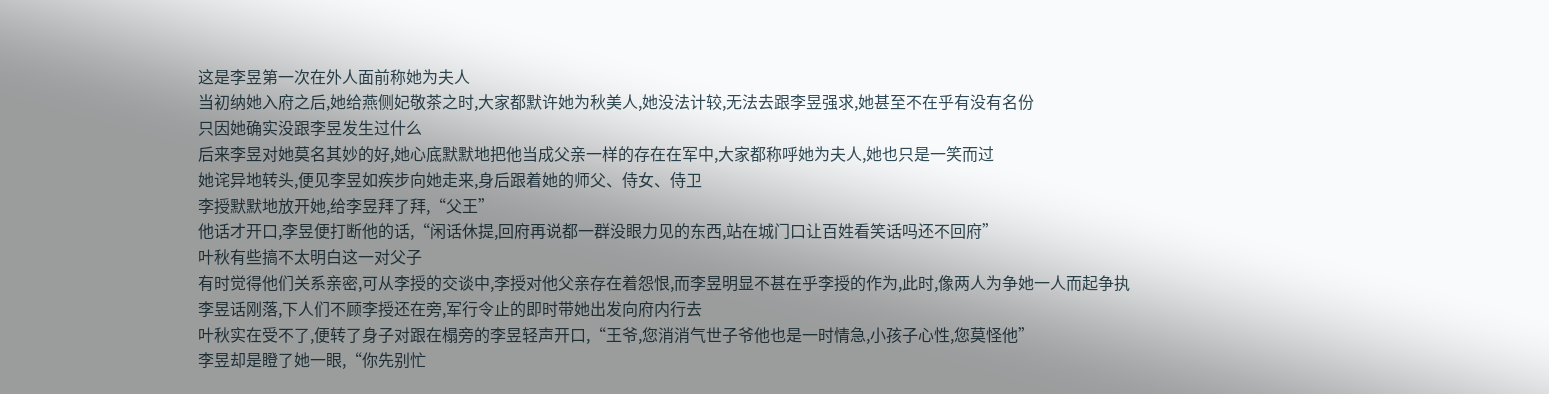这是李昱第一次在外人面前称她为夫人
当初纳她入府之后,她给燕侧妃敬茶之时,大家都默许她为秋美人,她没法计较,无法去跟李昱强求,她甚至不在乎有没有名份
只因她确实没跟李昱发生过什么
后来李昱对她莫名其妙的好,她心底默默地把他当成父亲一样的存在在军中,大家都称呼她为夫人,她也只是一笑而过
她诧异地转头,便见李昱如疾步向她走来,身后跟着她的师父、侍女、侍卫
李授默默地放开她,给李昱拜了拜,“父王”
他话才开口,李昱便打断他的话,“闲话休提,回府再说都一群没眼力见的东西,站在城门口让百姓看笑话吗还不回府”
叶秋有些搞不太明白这一对父子
有时觉得他们关系亲密,可从李授的交谈中,李授对他父亲存在着怨恨,而李昱明显不甚在乎李授的作为,此时,像两人为争她一人而起争执
李昱话刚落,下人们不顾李授还在旁,军行令止的即时带她出发向府内行去
叶秋实在受不了,便转了身子对跟在榻旁的李昱轻声开口,“王爷,您消消气世子爷他也是一时情急,小孩子心性,您莫怪他”
李昱却是瞪了她一眼,“你先别忙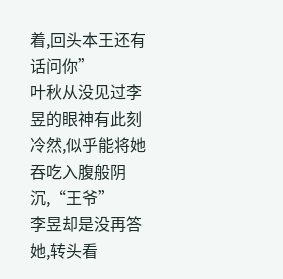着,回头本王还有话问你”
叶秋从没见过李昱的眼神有此刻冷然,似乎能将她吞吃入腹般阴沉,“王爷”
李昱却是没再答她,转头看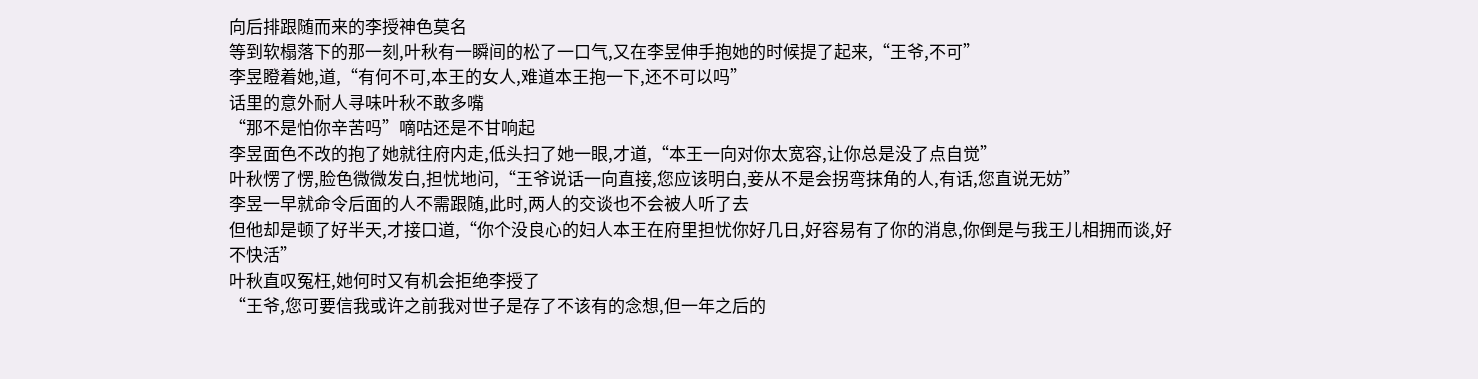向后排跟随而来的李授神色莫名
等到软榻落下的那一刻,叶秋有一瞬间的松了一口气,又在李昱伸手抱她的时候提了起来,“王爷,不可”
李昱瞪着她,道,“有何不可,本王的女人,难道本王抱一下,还不可以吗”
话里的意外耐人寻味叶秋不敢多嘴
“那不是怕你辛苦吗”嘀咕还是不甘响起
李昱面色不改的抱了她就往府内走,低头扫了她一眼,才道,“本王一向对你太宽容,让你总是没了点自觉”
叶秋愣了愣,脸色微微发白,担忧地问,“王爷说话一向直接,您应该明白,妾从不是会拐弯抹角的人,有话,您直说无妨”
李昱一早就命令后面的人不需跟随,此时,两人的交谈也不会被人听了去
但他却是顿了好半天,才接口道,“你个没良心的妇人本王在府里担忧你好几日,好容易有了你的消息,你倒是与我王儿相拥而谈,好不快活”
叶秋直叹冤枉,她何时又有机会拒绝李授了
“王爷,您可要信我或许之前我对世子是存了不该有的念想,但一年之后的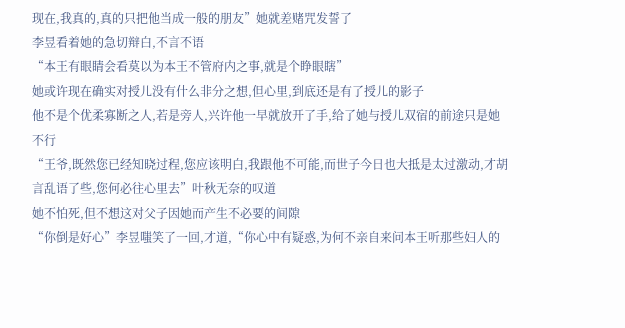现在,我真的,真的只把他当成一般的朋友”她就差赌咒发誓了
李昱看着她的急切辩白,不言不语
“本王有眼睛会看莫以为本王不管府内之事,就是个睁眼瞎”
她或许现在确实对授儿没有什么非分之想,但心里,到底还是有了授儿的影子
他不是个优柔寡断之人,若是旁人,兴许他一早就放开了手,给了她与授儿双宿的前途只是她不行
“王爷,既然您已经知晓过程,您应该明白,我跟他不可能,而世子今日也大抵是太过激动,才胡言乱语了些,您何必往心里去”叶秋无奈的叹道
她不怕死,但不想这对父子因她而产生不必要的间隙
“你倒是好心”李昱嗤笑了一回,才道,“你心中有疑惑,为何不亲自来问本王听那些妇人的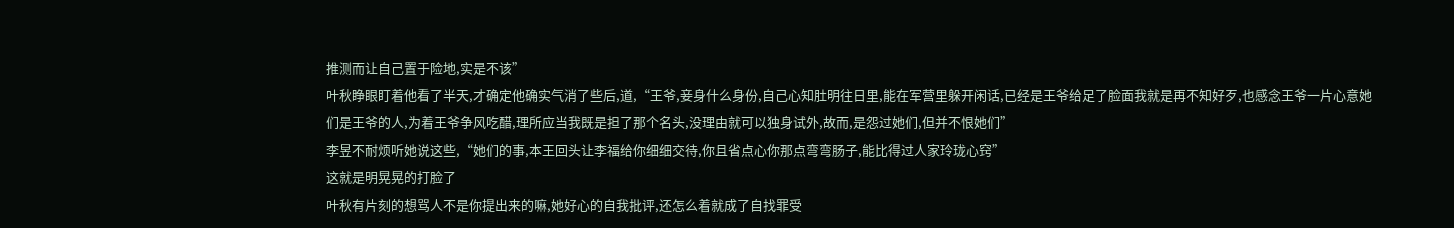推测而让自己置于险地,实是不该”
叶秋睁眼盯着他看了半天,才确定他确实气消了些后,道,“王爷,妾身什么身份,自己心知肚明往日里,能在军营里躲开闲话,已经是王爷给足了脸面我就是再不知好歹,也感念王爷一片心意她们是王爷的人,为着王爷争风吃醋,理所应当我既是担了那个名头,没理由就可以独身试外,故而,是怨过她们,但并不恨她们”
李昱不耐烦听她说这些,“她们的事,本王回头让李福给你细细交待,你且省点心你那点弯弯肠子,能比得过人家玲珑心窍”
这就是明晃晃的打脸了
叶秋有片刻的想骂人不是你提出来的嘛,她好心的自我批评,还怎么着就成了自找罪受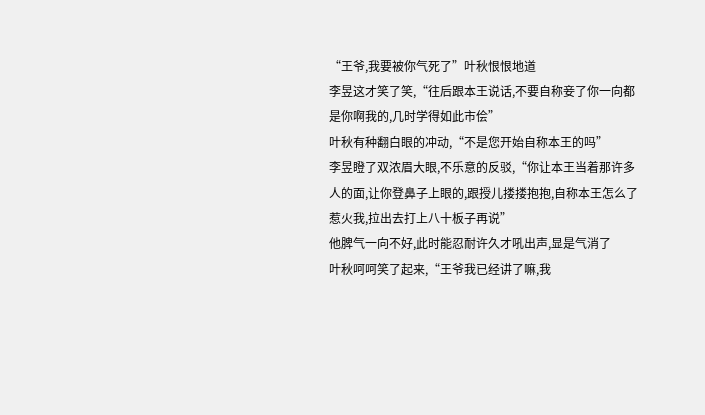“王爷,我要被你气死了”叶秋恨恨地道
李昱这才笑了笑,“往后跟本王说话,不要自称妾了你一向都是你啊我的,几时学得如此市侩”
叶秋有种翻白眼的冲动,“不是您开始自称本王的吗”
李昱瞪了双浓眉大眼,不乐意的反驳,“你让本王当着那许多人的面,让你登鼻子上眼的,跟授儿搂搂抱抱,自称本王怎么了惹火我,拉出去打上八十板子再说”
他脾气一向不好,此时能忍耐许久才吼出声,显是气消了
叶秋呵呵笑了起来,“王爷我已经讲了嘛,我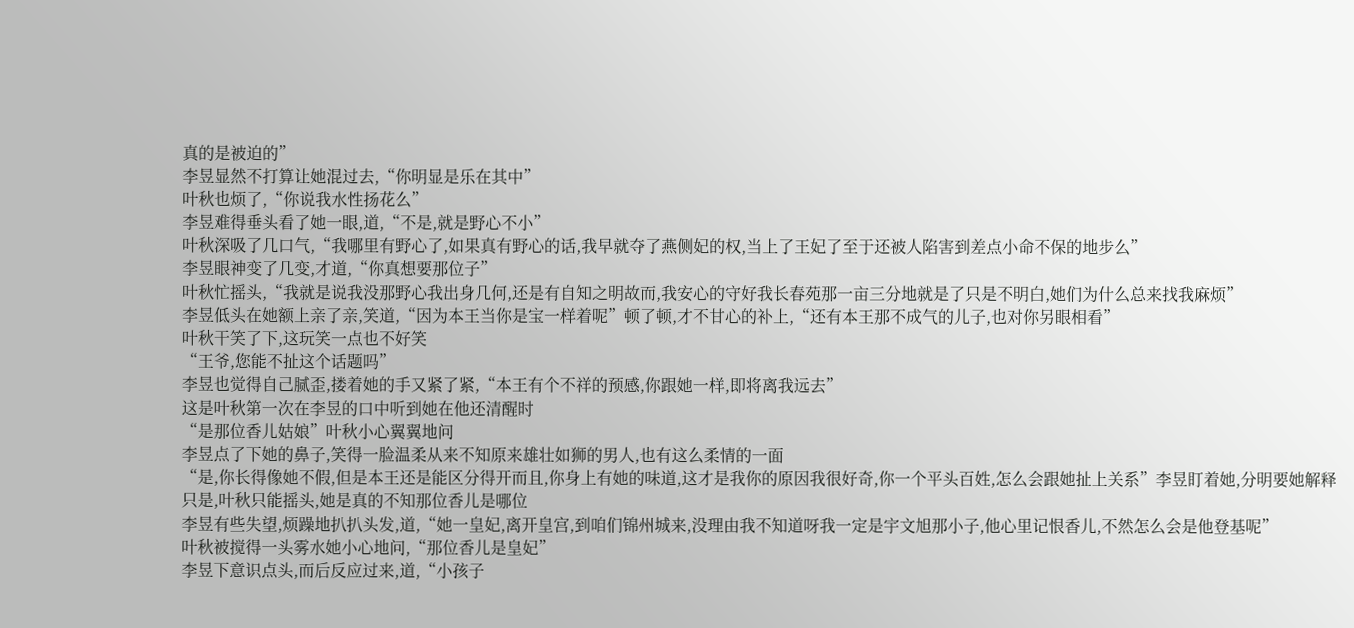真的是被迫的”
李昱显然不打算让她混过去,“你明显是乐在其中”
叶秋也烦了,“你说我水性扬花么”
李昱难得垂头看了她一眼,道,“不是,就是野心不小”
叶秋深吸了几口气,“我哪里有野心了,如果真有野心的话,我早就夺了燕侧妃的权,当上了王妃了至于还被人陷害到差点小命不保的地步么”
李昱眼神变了几变,才道,“你真想要那位子”
叶秋忙摇头,“我就是说我没那野心我出身几何,还是有自知之明故而,我安心的守好我长春苑那一亩三分地就是了只是不明白,她们为什么总来找我麻烦”
李昱低头在她额上亲了亲,笑道,“因为本王当你是宝一样着呢”顿了顿,才不甘心的补上,“还有本王那不成气的儿子,也对你另眼相看”
叶秋干笑了下,这玩笑一点也不好笑
“王爷,您能不扯这个话题吗”
李昱也觉得自己腻歪,搂着她的手又紧了紧,“本王有个不祥的预感,你跟她一样,即将离我远去”
这是叶秋第一次在李昱的口中听到她在他还清醒时
“是那位香儿姑娘”叶秋小心翼翼地问
李昱点了下她的鼻子,笑得一脸温柔从来不知原来雄壮如狮的男人,也有这么柔情的一面
“是,你长得像她不假,但是本王还是能区分得开而且,你身上有她的味道,这才是我你的原因我很好奇,你一个平头百姓,怎么会跟她扯上关系”李昱盯着她,分明要她解释
只是,叶秋只能摇头,她是真的不知那位香儿是哪位
李昱有些失望,烦躁地扒扒头发,道,“她一皇妃,离开皇宫,到咱们锦州城来,没理由我不知道呀我一定是宇文旭那小子,他心里记恨香儿,不然怎么会是他登基呢”
叶秋被搅得一头雾水她小心地问,“那位香儿是皇妃”
李昱下意识点头,而后反应过来,道,“小孩子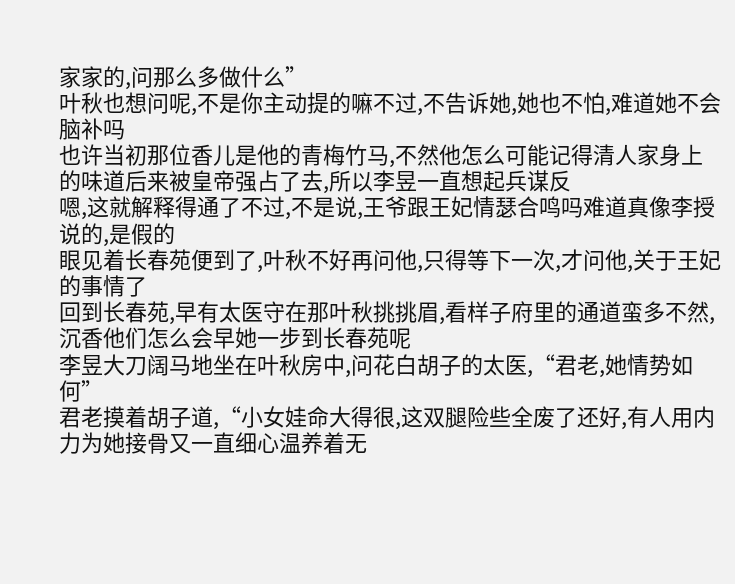家家的,问那么多做什么”
叶秋也想问呢,不是你主动提的嘛不过,不告诉她,她也不怕,难道她不会脑补吗
也许当初那位香儿是他的青梅竹马,不然他怎么可能记得清人家身上的味道后来被皇帝强占了去,所以李昱一直想起兵谋反
嗯,这就解释得通了不过,不是说,王爷跟王妃情瑟合鸣吗难道真像李授说的,是假的
眼见着长春苑便到了,叶秋不好再问他,只得等下一次,才问他,关于王妃的事情了
回到长春苑,早有太医守在那叶秋挑挑眉,看样子府里的通道蛮多不然,沉香他们怎么会早她一步到长春苑呢
李昱大刀阔马地坐在叶秋房中,问花白胡子的太医,“君老,她情势如何”
君老摸着胡子道,“小女娃命大得很,这双腿险些全废了还好,有人用内力为她接骨又一直细心温养着无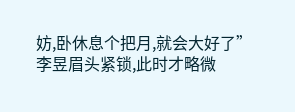妨,卧休息个把月,就会大好了”
李昱眉头紧锁,此时才略微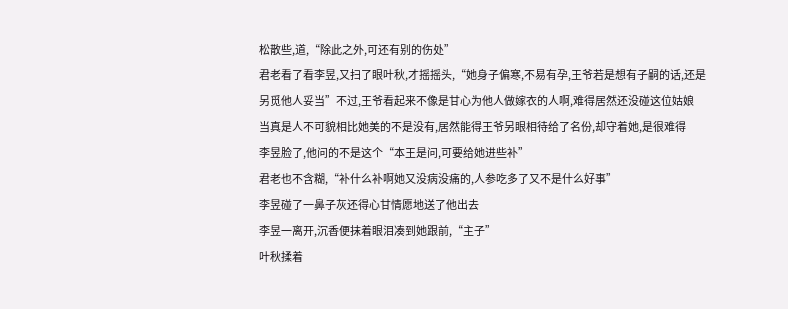松散些,道,“除此之外,可还有别的伤处”
君老看了看李昱,又扫了眼叶秋,才摇摇头,“她身子偏寒,不易有孕,王爷若是想有子嗣的话,还是另觅他人妥当”不过,王爷看起来不像是甘心为他人做嫁衣的人啊,难得居然还没碰这位姑娘
当真是人不可貌相比她美的不是没有,居然能得王爷另眼相待给了名份,却守着她,是很难得
李昱脸了,他问的不是这个“本王是问,可要给她进些补”
君老也不含糊,“补什么补啊她又没病没痛的,人参吃多了又不是什么好事”
李昱碰了一鼻子灰还得心甘情愿地送了他出去
李昱一离开,沉香便抹着眼泪凑到她跟前,“主子”
叶秋揉着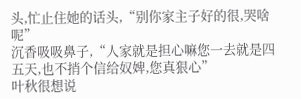头,忙止住她的话头,“别你家主子好的很,哭啥呢”
沉香吸吸鼻子,“人家就是担心嘛您一去就是四五天,也不捎个信给奴婢,您真狠心”
叶秋很想说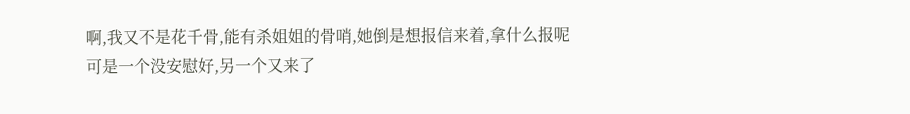啊,我又不是花千骨,能有杀姐姐的骨哨,她倒是想报信来着,拿什么报呢
可是一个没安慰好,另一个又来了